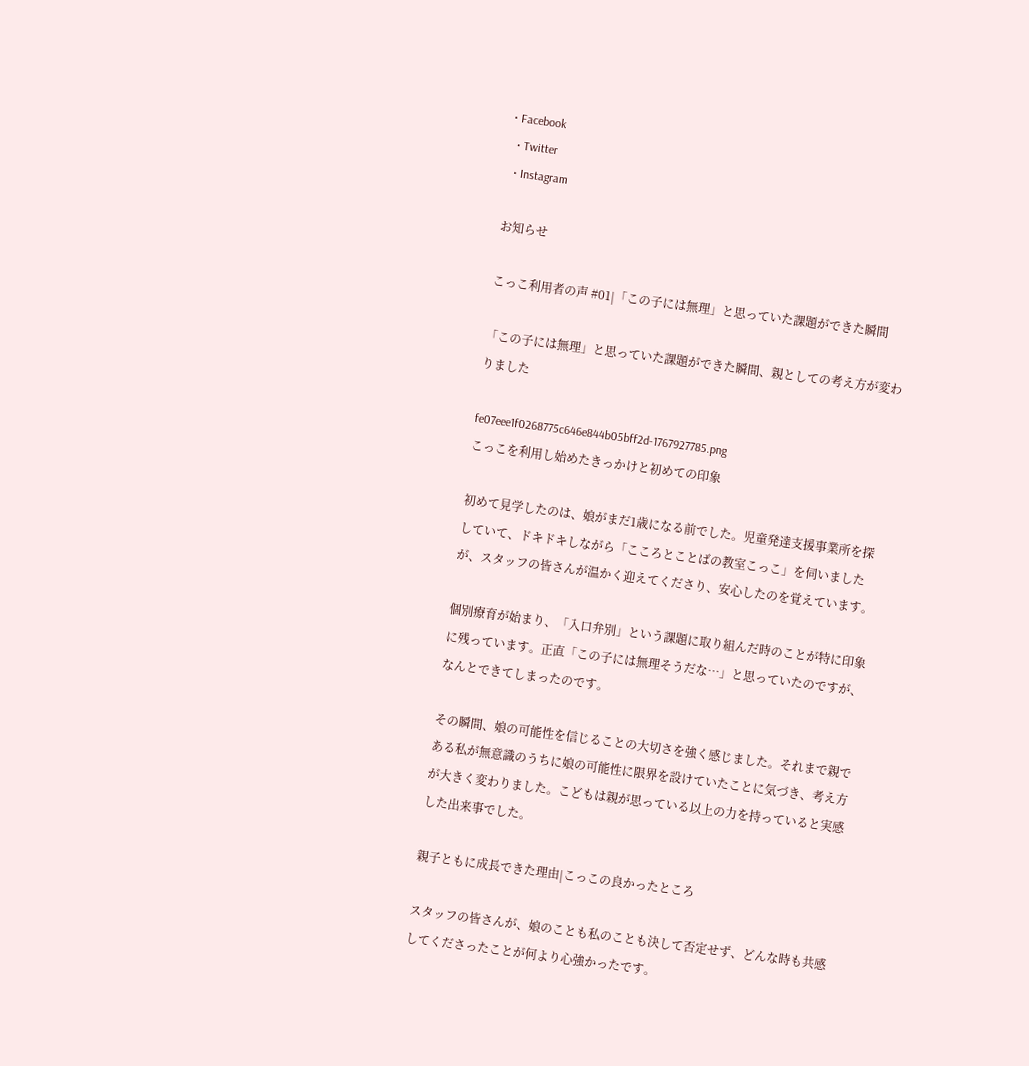• Facebook
  • Twitter
  • Instagram

お知らせ

こっこ利用者の声 #01|「この子には無理」と思っていた課題ができた瞬間

「この子には無理」と思っていた課題ができた瞬間、親としての考え方が変わりました

fe07eee1f0268775c646e844b05bff2d-1767927785.png
こっこを利用し始めたきっかけと初めての印象

初めて見学したのは、娘がまだ1歳になる前でした。児童発達支援事業所を探していて、ドキドキしながら「こころとことばの教室こっこ」を伺いましたが、スタッフの皆さんが温かく迎えてくださり、安心したのを覚えています。

個別療育が始まり、「入口弁別」という課題に取り組んだ時のことが特に印象に残っています。正直「この子には無理そうだな…」と思っていたのですが、なんとできてしまったのです。

その瞬間、娘の可能性を信じることの大切さを強く感じました。それまで親である私が無意識のうちに娘の可能性に限界を設けていたことに気づき、考え方が大きく変わりました。こどもは親が思っている以上の力を持っていると実感した出来事でした。

親子ともに成長できた理由|こっこの良かったところ

スタッフの皆さんが、娘のことも私のことも決して否定せず、どんな時も共感してくださったことが何より心強かったです。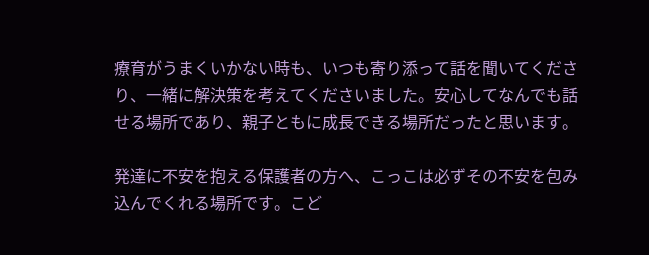療育がうまくいかない時も、いつも寄り添って話を聞いてくださり、一緒に解決策を考えてくださいました。安心してなんでも話せる場所であり、親子ともに成長できる場所だったと思います。

発達に不安を抱える保護者の方へ、こっこは必ずその不安を包み込んでくれる場所です。こど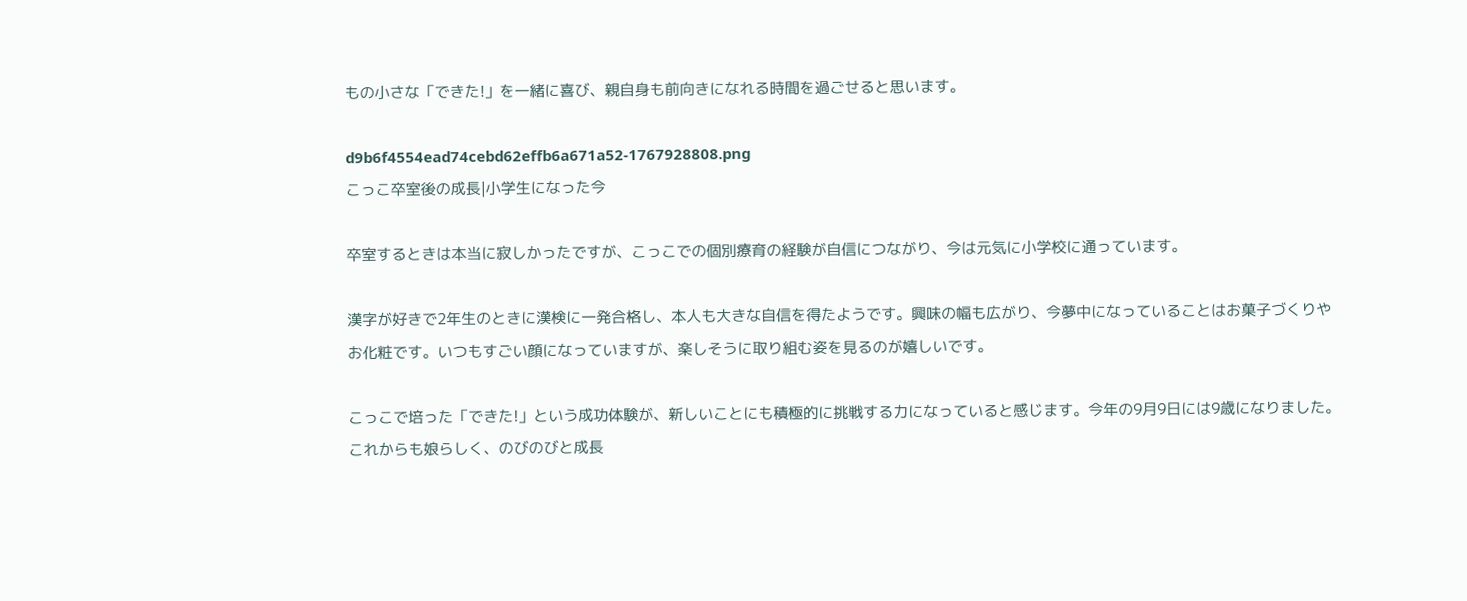もの小さな「できた!」を一緒に喜び、親自身も前向きになれる時間を過ごせると思います。

d9b6f4554ead74cebd62effb6a671a52-1767928808.png
こっこ卒室後の成長|小学生になった今

卒室するときは本当に寂しかったですが、こっこでの個別療育の経験が自信につながり、今は元気に小学校に通っています。

漢字が好きで2年生のときに漢検に一発合格し、本人も大きな自信を得たようです。興味の幅も広がり、今夢中になっていることはお菓子づくりやお化粧です。いつもすごい顔になっていますが、楽しそうに取り組む姿を見るのが嬉しいです。

こっこで培った「できた!」という成功体験が、新しいことにも積極的に挑戦する力になっていると感じます。今年の9月9日には9歳になりました。これからも娘らしく、のびのびと成長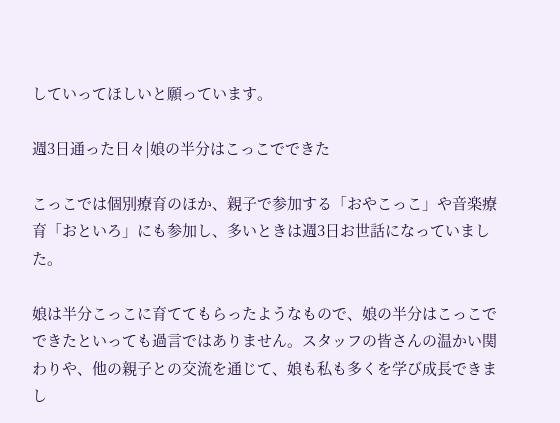していってほしいと願っています。

週3日通った日々|娘の半分はこっこでできた

こっこでは個別療育のほか、親子で参加する「おやこっこ」や音楽療育「おといろ」にも参加し、多いときは週3日お世話になっていました。

娘は半分こっこに育ててもらったようなもので、娘の半分はこっこでできたといっても過言ではありません。スタッフの皆さんの温かい関わりや、他の親子との交流を通じて、娘も私も多くを学び成長できまし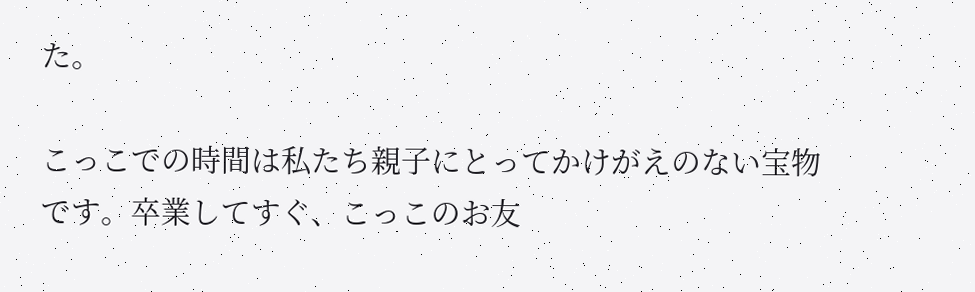た。

こっこでの時間は私たち親子にとってかけがえのない宝物です。卒業してすぐ、こっこのお友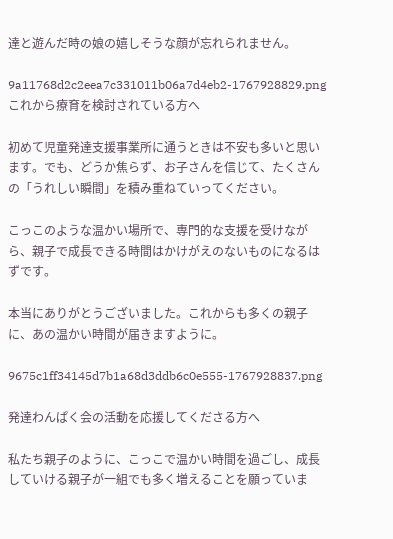達と遊んだ時の娘の嬉しそうな顔が忘れられません。

9a11768d2c2eea7c331011b06a7d4eb2-1767928829.png
これから療育を検討されている方へ

初めて児童発達支援事業所に通うときは不安も多いと思います。でも、どうか焦らず、お子さんを信じて、たくさんの「うれしい瞬間」を積み重ねていってください。

こっこのような温かい場所で、専門的な支援を受けながら、親子で成長できる時間はかけがえのないものになるはずです。

本当にありがとうございました。これからも多くの親子に、あの温かい時間が届きますように。

9675c1ff34145d7b1a68d3ddb6c0e555-1767928837.png

発達わんぱく会の活動を応援してくださる方へ

私たち親子のように、こっこで温かい時間を過ごし、成長していける親子が一組でも多く増えることを願っていま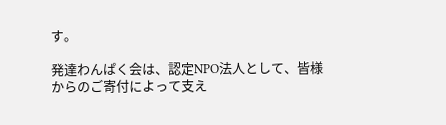す。

発達わんぱく会は、認定NPO法人として、皆様からのご寄付によって支え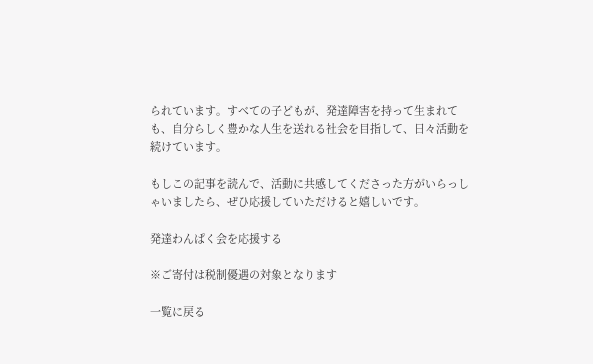られています。すべての子どもが、発達障害を持って生まれても、自分らしく豊かな人生を送れる社会を目指して、日々活動を続けています。

もしこの記事を読んで、活動に共感してくださった方がいらっしゃいましたら、ぜひ応援していただけると嬉しいです。

発達わんぱく会を応援する

※ご寄付は税制優遇の対象となります

一覧に戻る